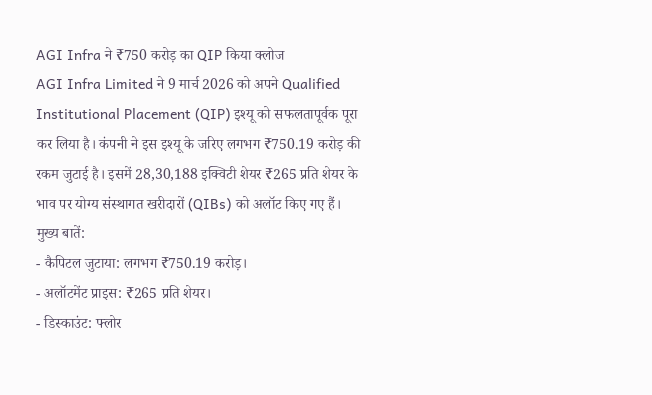AGI Infra ने ₹750 करोड़ का QIP किया क्लोज
AGI Infra Limited ने 9 मार्च 2026 को अपने Qualified Institutional Placement (QIP) इश्यू को सफलतापूर्वक पूरा कर लिया है। कंपनी ने इस इश्यू के जरिए लगभग ₹750.19 करोड़ की रकम जुटाई है। इसमें 28,30,188 इक्विटी शेयर ₹265 प्रति शेयर के भाव पर योग्य संस्थागत खरीदारों (QIBs) को अलॉट किए गए हैं।
मुख्य बातें:
- कैपिटल जुटाया: लगभग ₹750.19 करोड़।
- अलॉटमेंट प्राइस: ₹265 प्रति शेयर।
- डिस्काउंट: फ्लोर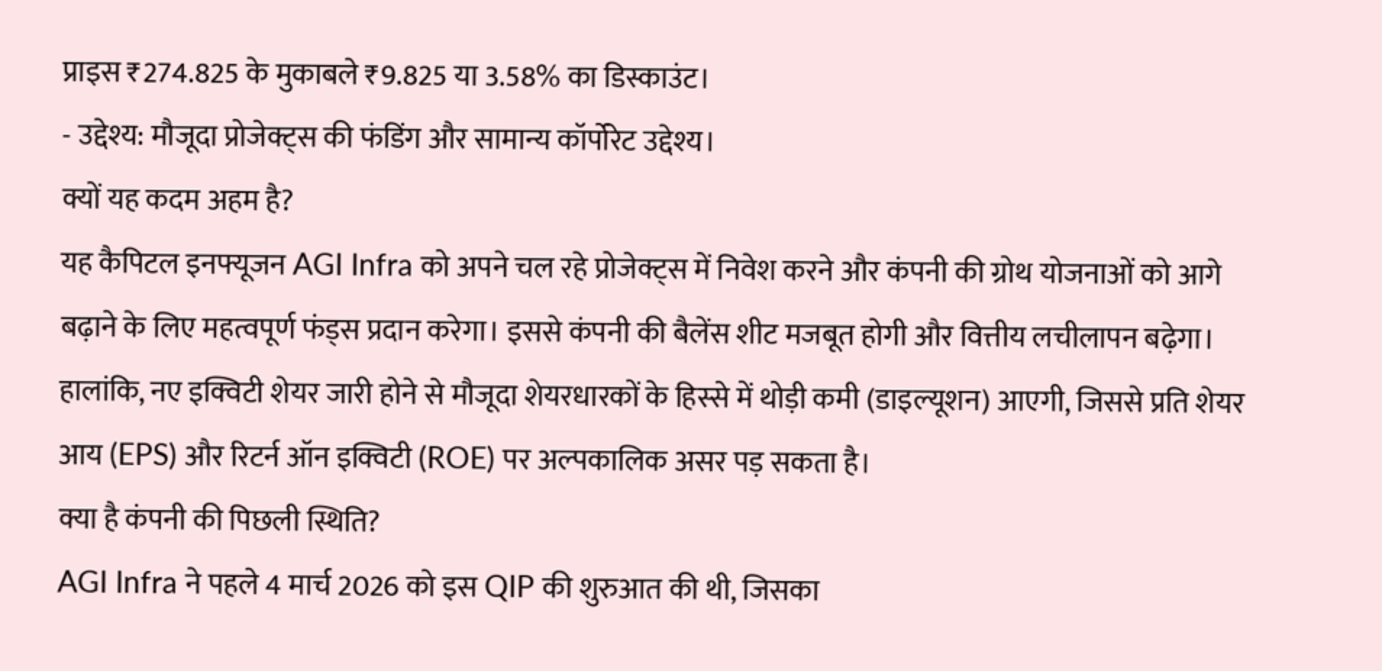प्राइस ₹274.825 के मुकाबले ₹9.825 या 3.58% का डिस्काउंट।
- उद्देश्य: मौजूदा प्रोजेक्ट्स की फंडिंग और सामान्य कॉर्पोरेट उद्देश्य।
क्यों यह कदम अहम है?
यह कैपिटल इनफ्यूजन AGI Infra को अपने चल रहे प्रोजेक्ट्स में निवेश करने और कंपनी की ग्रोथ योजनाओं को आगे बढ़ाने के लिए महत्वपूर्ण फंड्स प्रदान करेगा। इससे कंपनी की बैलेंस शीट मजबूत होगी और वित्तीय लचीलापन बढ़ेगा।
हालांकि, नए इक्विटी शेयर जारी होने से मौजूदा शेयरधारकों के हिस्से में थोड़ी कमी (डाइल्यूशन) आएगी, जिससे प्रति शेयर आय (EPS) और रिटर्न ऑन इक्विटी (ROE) पर अल्पकालिक असर पड़ सकता है।
क्या है कंपनी की पिछली स्थिति?
AGI Infra ने पहले 4 मार्च 2026 को इस QIP की शुरुआत की थी, जिसका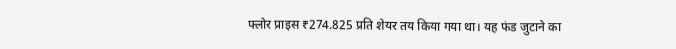फ्लोर प्राइस ₹274.825 प्रति शेयर तय किया गया था। यह फंड जुटाने का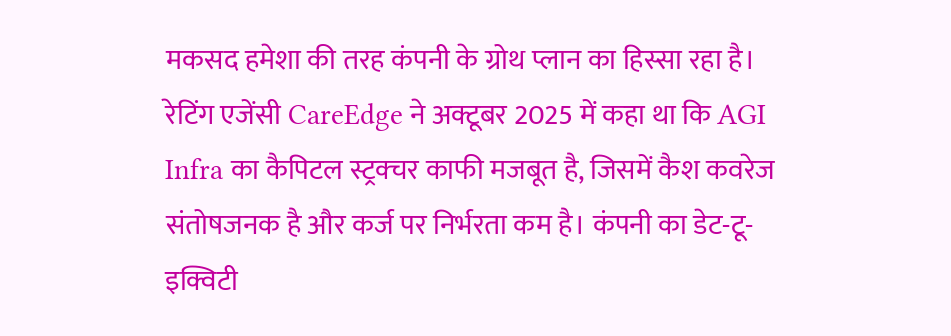मकसद हमेशा की तरह कंपनी के ग्रोथ प्लान का हिस्सा रहा है।
रेटिंग एजेंसी CareEdge ने अक्टूबर 2025 में कहा था कि AGI Infra का कैपिटल स्ट्रक्चर काफी मजबूत है, जिसमें कैश कवरेज संतोषजनक है और कर्ज पर निर्भरता कम है। कंपनी का डेट-टू-इक्विटी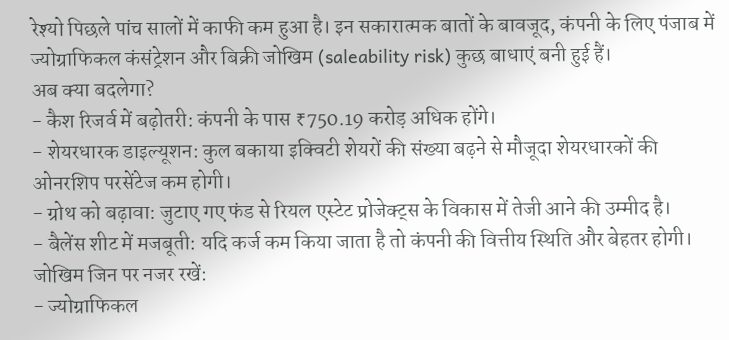रेश्यो पिछले पांच सालों में काफी कम हुआ है। इन सकारात्मक बातों के बावजूद, कंपनी के लिए पंजाब में ज्योग्राफिकल कंसंट्रेशन और बिक्री जोखिम (saleability risk) कुछ बाधाएं बनी हुई हैं।
अब क्या बदलेगा?
- कैश रिजर्व में बढ़ोतरी: कंपनी के पास ₹750.19 करोड़ अधिक होंगे।
- शेयरधारक डाइल्यूशन: कुल बकाया इक्विटी शेयरों की संख्या बढ़ने से मौजूदा शेयरधारकों की ओनरशिप परसेंटेज कम होगी।
- ग्रोथ को बढ़ावा: जुटाए गए फंड से रियल एस्टेट प्रोजेक्ट्स के विकास में तेजी आने की उम्मीद है।
- बैलेंस शीट में मजबूती: यदि कर्ज कम किया जाता है तो कंपनी की वित्तीय स्थिति और बेहतर होगी।
जोखिम जिन पर नजर रखें:
- ज्योग्राफिकल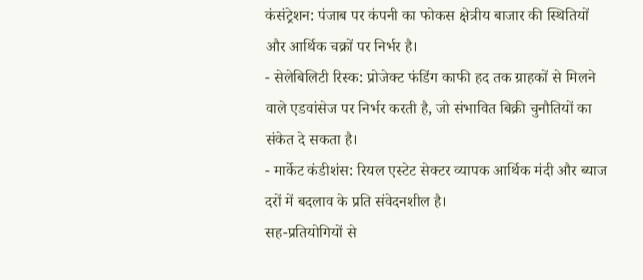कंसंट्रेशन: पंजाब पर कंपनी का फोकस क्षेत्रीय बाजार की स्थितियों और आर्थिक चक्रों पर निर्भर है।
- सेलेबिलिटी रिस्क: प्रोजेक्ट फंडिंग काफी हद तक ग्राहकों से मिलने वाले एडवांसेज पर निर्भर करती है, जो संभावित बिक्री चुनौतियों का संकेत दे सकता है।
- मार्केट कंडीशंस: रियल एस्टेट सेक्टर व्यापक आर्थिक मंदी और ब्याज दरों में बदलाव के प्रति संवेदनशील है।
सह-प्रतियोगियों से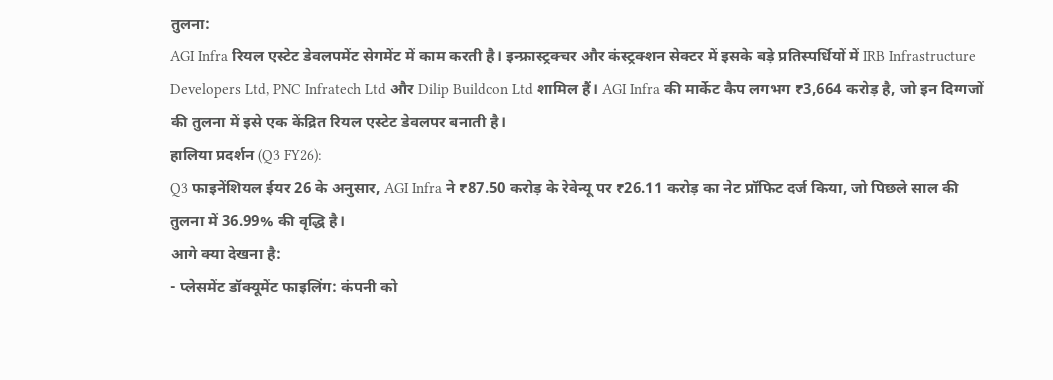तुलना:
AGI Infra रियल एस्टेट डेवलपमेंट सेगमेंट में काम करती है। इन्फ्रास्ट्रक्चर और कंस्ट्रक्शन सेक्टर में इसके बड़े प्रतिस्पर्धियों में IRB Infrastructure Developers Ltd, PNC Infratech Ltd और Dilip Buildcon Ltd शामिल हैं। AGI Infra की मार्केट कैप लगभग ₹3,664 करोड़ है, जो इन दिग्गजों की तुलना में इसे एक केंद्रित रियल एस्टेट डेवलपर बनाती है।
हालिया प्रदर्शन (Q3 FY26):
Q3 फाइनेंशियल ईयर 26 के अनुसार, AGI Infra ने ₹87.50 करोड़ के रेवेन्यू पर ₹26.11 करोड़ का नेट प्रॉफिट दर्ज किया, जो पिछले साल की तुलना में 36.99% की वृद्धि है।
आगे क्या देखना है:
- प्लेसमेंट डॉक्यूमेंट फाइलिंग: कंपनी को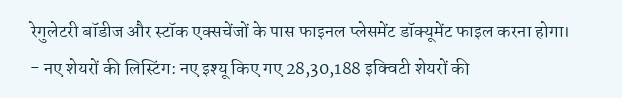रेगुलेटरी बॉडीज और स्टॉक एक्सचेंजों के पास फाइनल प्लेसमेंट डॉक्यूमेंट फाइल करना होगा।
- नए शेयरों की लिस्टिंग: नए इश्यू किए गए 28,30,188 इक्विटी शेयरों की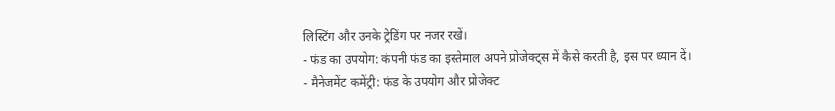लिस्टिंग और उनके ट्रेडिंग पर नजर रखें।
- फंड का उपयोग: कंपनी फंड का इस्तेमाल अपने प्रोजेक्ट्स में कैसे करती है, इस पर ध्यान दें।
- मैनेजमेंट कमेंट्री: फंड के उपयोग और प्रोजेक्ट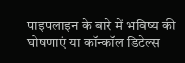पाइपलाइन के बारे में भविष्य की घोषणाएं या कॉन्कॉल डिटेल्स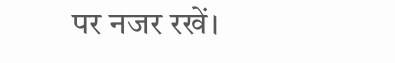पर नजर रखें।